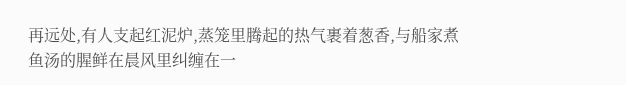再远处,有人支起红泥炉,蒸笼里腾起的热气裹着葱香,与船家煮鱼汤的腥鲜在晨风里纠缠在一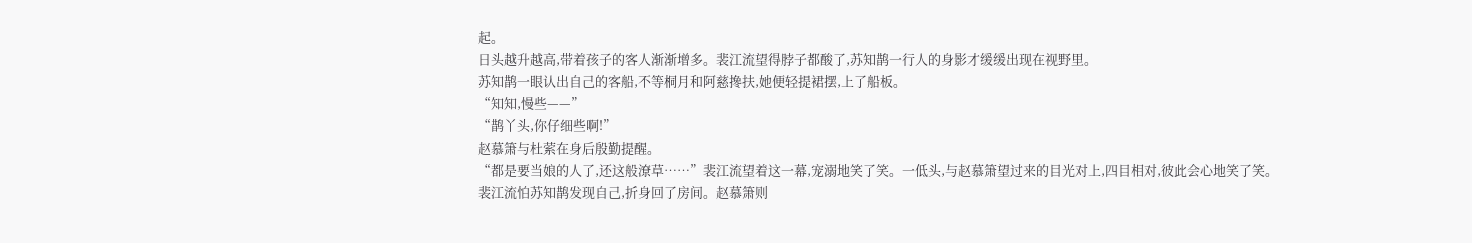起。
日头越升越高,带着孩子的客人渐渐增多。裴江流望得脖子都酸了,苏知鹊一行人的身影才缓缓出现在视野里。
苏知鹊一眼认出自己的客船,不等桐月和阿慈搀扶,她便轻提裙摆,上了船板。
“知知,慢些——”
“鹊丫头,你仔细些啊!”
赵慕箫与杜萦在身后殷勤提醒。
“都是要当娘的人了,还这般潦草……”裴江流望着这一幕,宠溺地笑了笑。一低头,与赵慕箫望过来的目光对上,四目相对,彼此会心地笑了笑。
裴江流怕苏知鹊发现自己,折身回了房间。赵慕箫则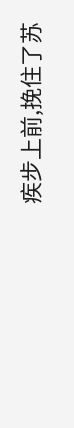疾步上前,挽住了苏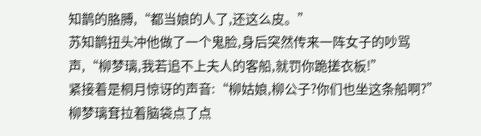知鹊的胳膊,“都当娘的人了,还这么皮。”
苏知鹊扭头冲他做了一个鬼脸,身后突然传来一阵女子的吵骂声,“柳梦璃,我若追不上夫人的客船,就罚你跪搓衣板!”
紧接着是桐月惊讶的声音:“柳姑娘,柳公子?你们也坐这条船啊?”
柳梦璃耷拉着脑袋点了点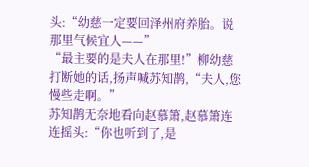头:“幼慈一定要回泽州府养胎。说那里气候宜人——”
“最主要的是夫人在那里!”柳幼慈打断她的话,扬声喊苏知鹊,“夫人,您慢些走啊。”
苏知鹊无奈地看向赵慕箫,赵慕箫连连摇头:“你也听到了,是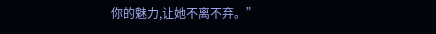你的魅力,让她不离不弃。”